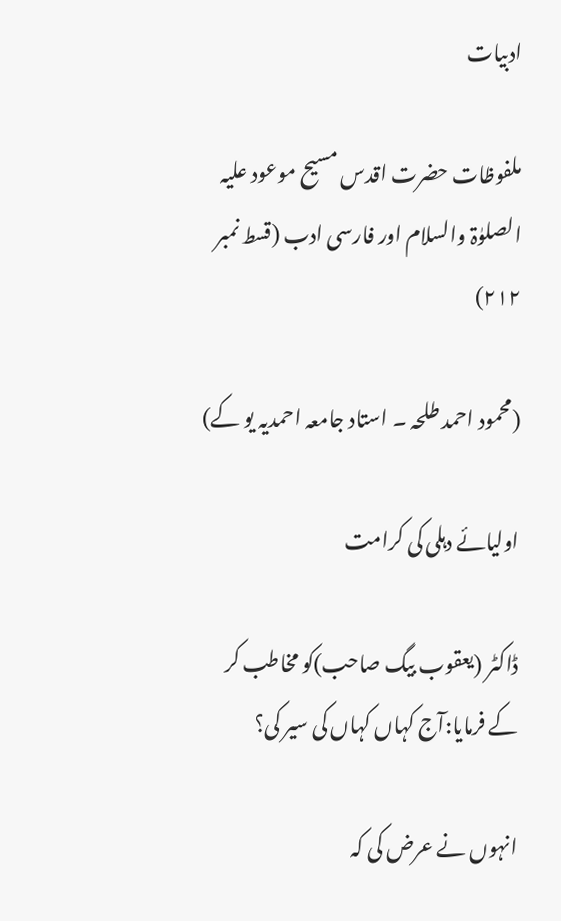ادبیات

ملفوظات حضرت اقدس مسیح موعود علیہ الصلوٰۃ والسلام اور فارسی ادب (قسط نمبر ۲۱۲)

(محمود احمد طلحہ ۔ استاد جامعہ احمدیہ یو کے)

اولیائے دہلی کی کرامت

ڈاکٹر (یعقوب بیگ صاحب)کو مخاطب کر کے فرمایا:آج کہاں کہاں کی سیر کی؟

انہوں نے عرض کی کہ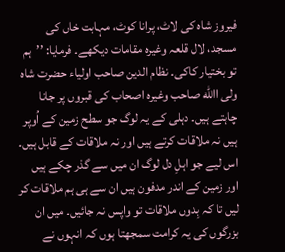فیروز شاہ کی لاٹ، پرانا کوٹ، مہابت خاں کی مسجد، لال قلعہ وغیرہ مقامات دیکھے۔ فرمایا: ’’ہم تو بختیار کاکی۔ نظام الدین صاحب اولیاء حضرت شاہ ولی االله صاحب وغیرہ اصحاب کی قبروں پر جانا چاہتے ہیں۔ دہلی کے یہ لوگ جو سطح زمین کے اُوپر ہیں نہ ملاقات کرتے ہیں اور نہ ملاقات کے قابل ہیں۔ اس لیے جو اہلِ دل لوگ ان میں سے گذر چکے ہیں اور زمین کے اندر مدفون ہیں ان سے ہی ہم ملاقات کر لیں تا کہ بِدوں ملاقات تو واپس نہ جائیں۔ میں ان بزرگوں کی یہ کرامت سمجھتا ہوں کہ انہوں نے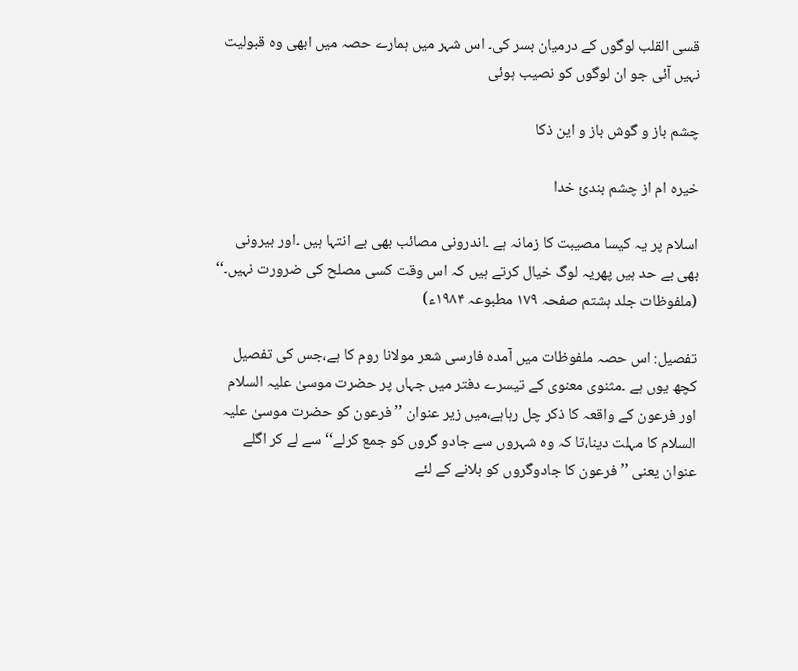قسی القلب لوگوں کے درمیان بسر کی۔ اس شہر میں ہمارے حصہ میں ابھی وہ قبولیت نہیں آئی جو ان لوگوں کو نصیب ہوئی

چشم باز و گوش باز و این ذکا

خیرہ ام از چشم بندیٔ خدا

اسلام پر یہ کیسا مصیبت کا زمانہ ہے ۔اندرونی مصائب بھی بے انتہا ہیں ۔اور بیرونی بھی بے حد ہیں پھریہ لوگ خیال کرتے ہیں کہ اس وقت کسی مصلح کی ضرورت نہیں۔‘‘ (ملفوظات جلد ہشتم صفحہ ۱۷۹ مطبوعہ ۱۹۸۴ء)

تفصیل: اس حصہ ملفوظات میں آمدہ فارسی شعر مولانا روم کا ہے،جس کی تفصیل کچھ یوں ہے ۔مثنوی معنوی کے تیسرے دفتر میں جہاں پر حضرت موسیٰ علیہ السلام اور فرعون کے واقعہ کا ذکر چل رہاہے،میں زیر عنوان ’’فرعون کو حضرت موسیٰ علیہ السلام کا مہلت دینا،تا کہ وہ شہروں سے جادو گروں کو جمع کرلے‘‘ سے لے کر اگلے عنوان یعنی ’’فرعون کا جادوگروں کو بلانے کے لئے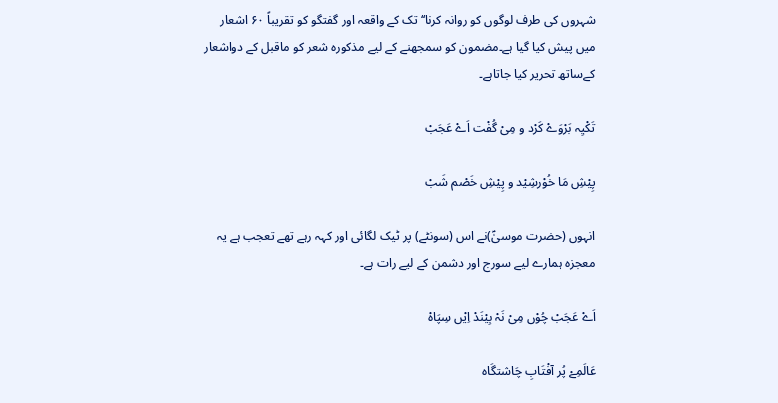شہروں کی طرف لوگوں کو روانہ کرنا‘‘ تک کے واقعہ اور گفتگو کو تقریباً ۶۰ اشعار میں پیش کیا گیا ہے۔مضمون کو سمجھنے کے لیے مذکورہ شعر کو ماقبل کے دواشعار کےساتھ تحریر کیا جاتاہے۔

تَکْیِہ بَرْوَےْ کَرْد و مِیْ گُفْت اَےْ عَجَبْ

پِیْشِ مَا خُوْرشِیْد و پِیْشِ خَصْم شَبْ

انہوں (حضرت موسیٰؑ)نے اس (سونٹے) پر ٹیک لگائی اور کہہ رہے تھے تعجب ہے یہ معجزہ ہمارے لیے سورج اور دشمن کے لیے رات ہے۔

اَےْ عَجَبْ چُوْں مِیْ نَہْ بِیْنَدْ اِیْں سِپَاہْ

عَالَمِےْ پُر آفْتَابِ چَاشتگَاہ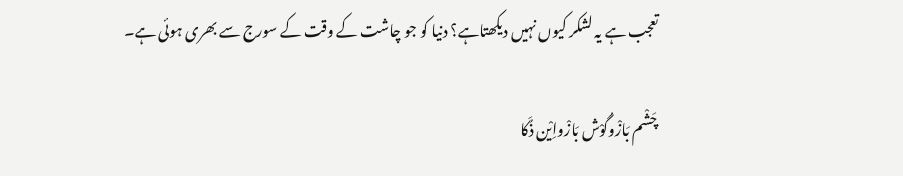تعجب ہے یہ لشکر کیوں نہیں دیکھتاہے؟ دنیا کو جو چاشت کے وقت کے سورج سے بھری ہوئی ہے۔

چَشْم بَازْوگُوْش بَازْواِیْن ذُکَا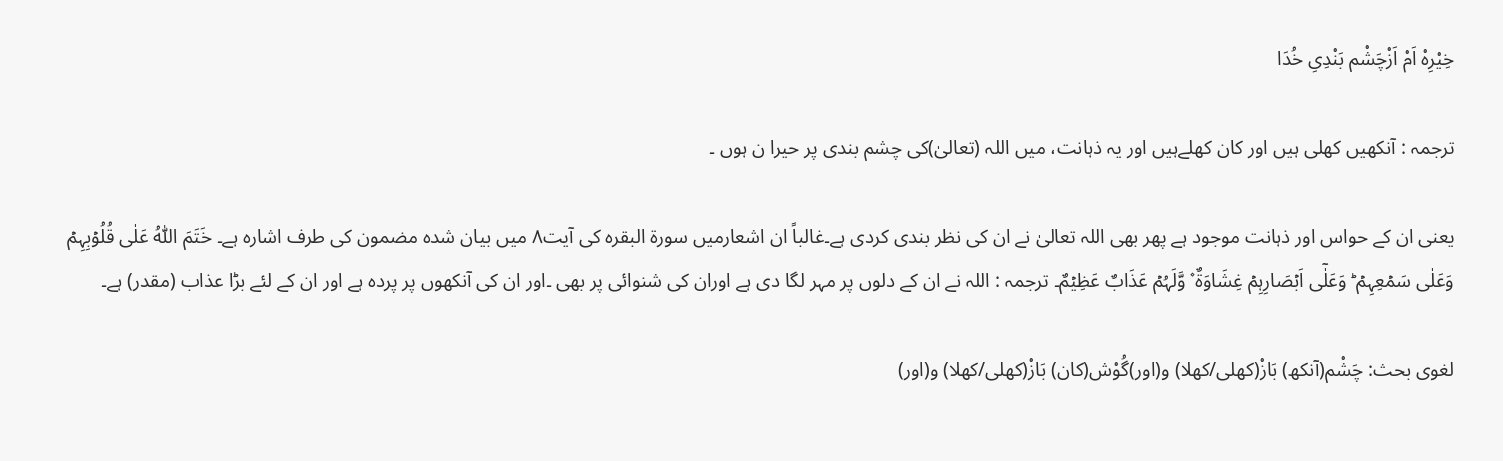خِیْرِہْ اَمْ اَزْچَشْم بَنْدِیِ خُدَا

ترجمہ : آنکھیں کھلی ہیں اور کان کھلےہیں اور یہ ذہانت، میں اللہ (تعالیٰ)کی چشم بندی پر حیرا ن ہوں ۔

یعنی ان کے حواس اور ذہانت موجود ہے پھر بھی اللہ تعالیٰ نے ان کی نظر بندی کردی ہے۔غالباً ان اشعارمیں سورۃ البقرہ کی آیت۸ میں بیان شدہ مضمون کی طرف اشارہ ہے۔ خَتَمَ اللّٰہُ عَلٰی قُلُوۡبِہِمۡ وَعَلٰی سَمۡعِہِمۡ ؕ وَعَلٰۤی اَبۡصَارِہِمۡ غِشَاوَۃٌ ۫ وَّلَہُمۡ عَذَابٌ عَظِیۡمٌ۔ ترجمہ : اللہ نے ان کے دلوں پر مہر لگا دی ہے اوران کی شنوائی پر بھی ۔اور ان کی آنکھوں پر پردہ ہے اور ان کے لئے بڑا عذاب (مقدر) ہے۔

لغوی بحث: چَشْم(آنکھ) بَازْ(کھلی/کھلا) و(اور)گُوْش(کان) بَازْ(کھلی/کھلا) و(اور)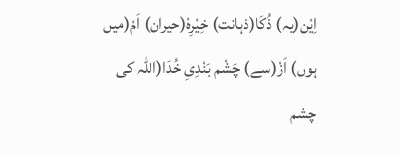اِیْن(یہ) ذُکَا(ذہانت) خِیْرِہْ(حیران) اَمْ(میں ہوں) اَزْ(سے) چَشْم بَنْدِیِ خُدَا(اللہ کی چشم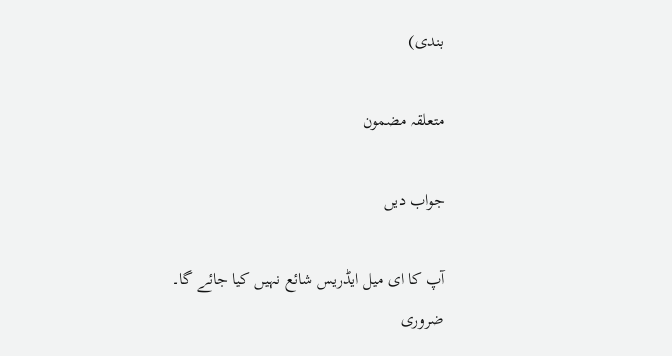بندی)

متعلقہ مضمون

جواب دیں

آپ کا ای میل ایڈریس شائع نہیں کیا جائے گا۔ ضروری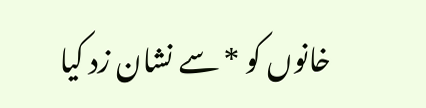خانوں کو * سے نشان زد کیا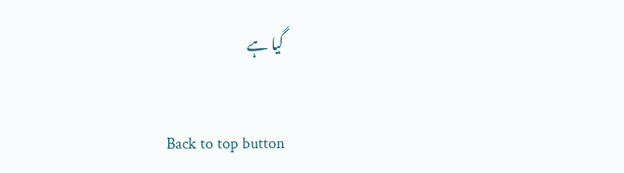گیا ہے

Back to top button